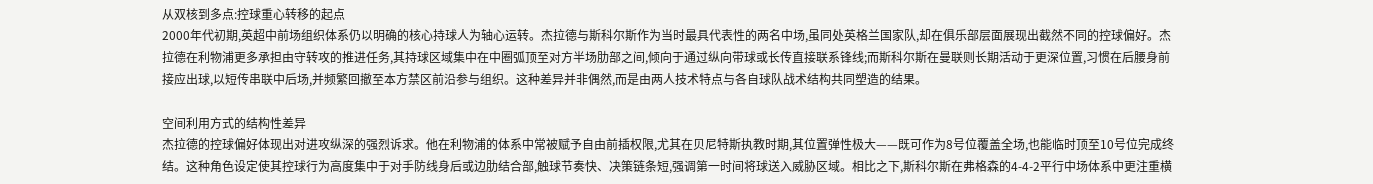从双核到多点:控球重心转移的起点
2000年代初期,英超中前场组织体系仍以明确的核心持球人为轴心运转。杰拉德与斯科尔斯作为当时最具代表性的两名中场,虽同处英格兰国家队,却在俱乐部层面展现出截然不同的控球偏好。杰拉德在利物浦更多承担由守转攻的推进任务,其持球区域集中在中圈弧顶至对方半场肋部之间,倾向于通过纵向带球或长传直接联系锋线;而斯科尔斯在曼联则长期活动于更深位置,习惯在后腰身前接应出球,以短传串联中后场,并频繁回撤至本方禁区前沿参与组织。这种差异并非偶然,而是由两人技术特点与各自球队战术结构共同塑造的结果。

空间利用方式的结构性差异
杰拉德的控球偏好体现出对进攻纵深的强烈诉求。他在利物浦的体系中常被赋予自由前插权限,尤其在贝尼特斯执教时期,其位置弹性极大——既可作为8号位覆盖全场,也能临时顶至10号位完成终结。这种角色设定使其控球行为高度集中于对手防线身后或边肋结合部,触球节奏快、决策链条短,强调第一时间将球送入威胁区域。相比之下,斯科尔斯在弗格森的4-4-2平行中场体系中更注重横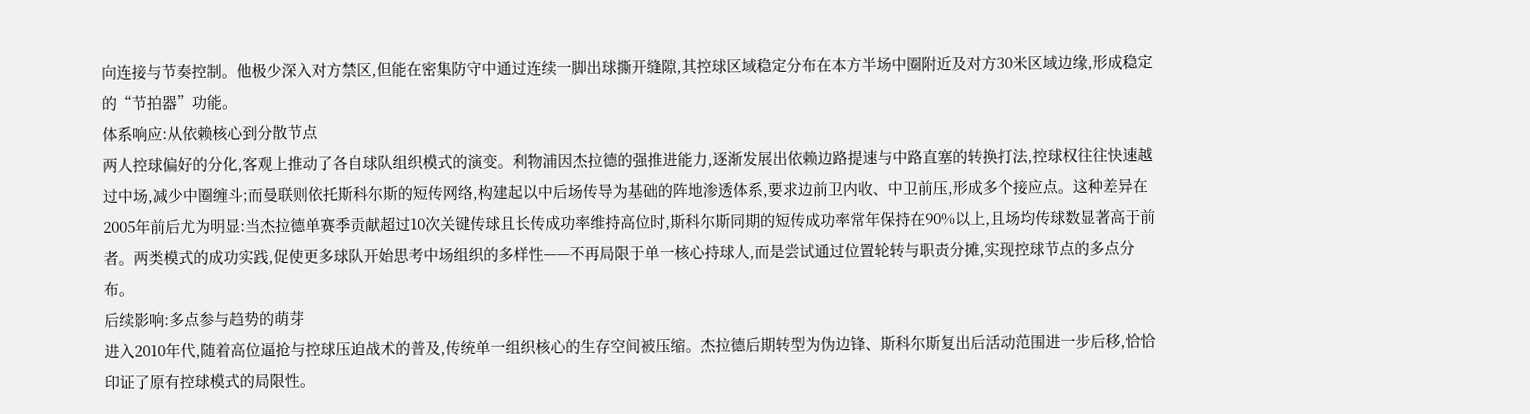向连接与节奏控制。他极少深入对方禁区,但能在密集防守中通过连续一脚出球撕开缝隙,其控球区域稳定分布在本方半场中圈附近及对方30米区域边缘,形成稳定的“节拍器”功能。
体系响应:从依赖核心到分散节点
两人控球偏好的分化,客观上推动了各自球队组织模式的演变。利物浦因杰拉德的强推进能力,逐渐发展出依赖边路提速与中路直塞的转换打法,控球权往往快速越过中场,减少中圈缠斗;而曼联则依托斯科尔斯的短传网络,构建起以中后场传导为基础的阵地渗透体系,要求边前卫内收、中卫前压,形成多个接应点。这种差异在2005年前后尤为明显:当杰拉德单赛季贡献超过10次关键传球且长传成功率维持高位时,斯科尔斯同期的短传成功率常年保持在90%以上,且场均传球数显著高于前者。两类模式的成功实践,促使更多球队开始思考中场组织的多样性——不再局限于单一核心持球人,而是尝试通过位置轮转与职责分摊,实现控球节点的多点分布。
后续影响:多点参与趋势的萌芽
进入2010年代,随着高位逼抢与控球压迫战术的普及,传统单一组织核心的生存空间被压缩。杰拉德后期转型为伪边锋、斯科尔斯复出后活动范围进一步后移,恰恰印证了原有控球模式的局限性。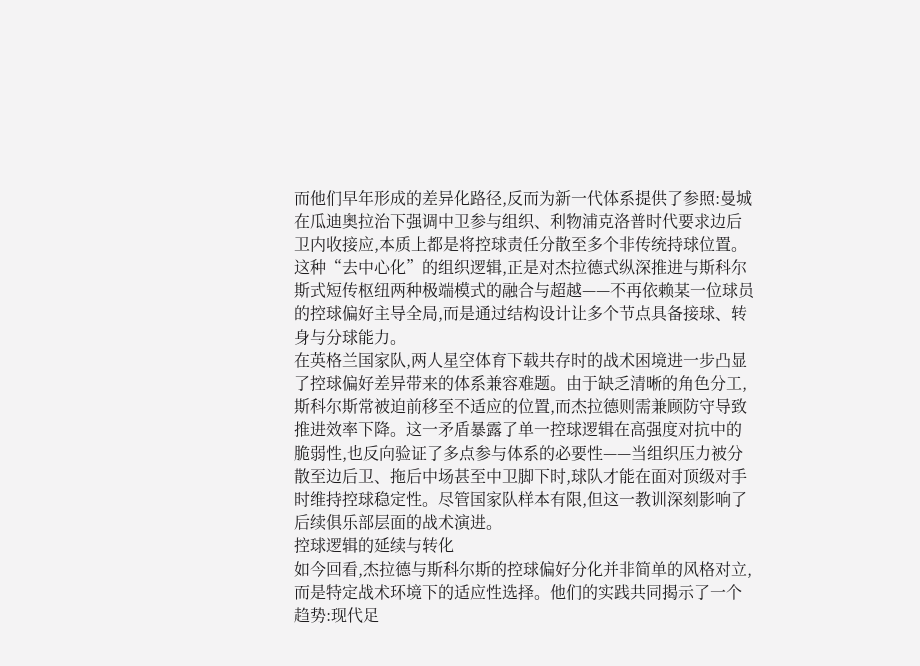而他们早年形成的差异化路径,反而为新一代体系提供了参照:曼城在瓜迪奥拉治下强调中卫参与组织、利物浦克洛普时代要求边后卫内收接应,本质上都是将控球责任分散至多个非传统持球位置。这种“去中心化”的组织逻辑,正是对杰拉德式纵深推进与斯科尔斯式短传枢纽两种极端模式的融合与超越——不再依赖某一位球员的控球偏好主导全局,而是通过结构设计让多个节点具备接球、转身与分球能力。
在英格兰国家队,两人星空体育下载共存时的战术困境进一步凸显了控球偏好差异带来的体系兼容难题。由于缺乏清晰的角色分工,斯科尔斯常被迫前移至不适应的位置,而杰拉德则需兼顾防守导致推进效率下降。这一矛盾暴露了单一控球逻辑在高强度对抗中的脆弱性,也反向验证了多点参与体系的必要性——当组织压力被分散至边后卫、拖后中场甚至中卫脚下时,球队才能在面对顶级对手时维持控球稳定性。尽管国家队样本有限,但这一教训深刻影响了后续俱乐部层面的战术演进。
控球逻辑的延续与转化
如今回看,杰拉德与斯科尔斯的控球偏好分化并非简单的风格对立,而是特定战术环境下的适应性选择。他们的实践共同揭示了一个趋势:现代足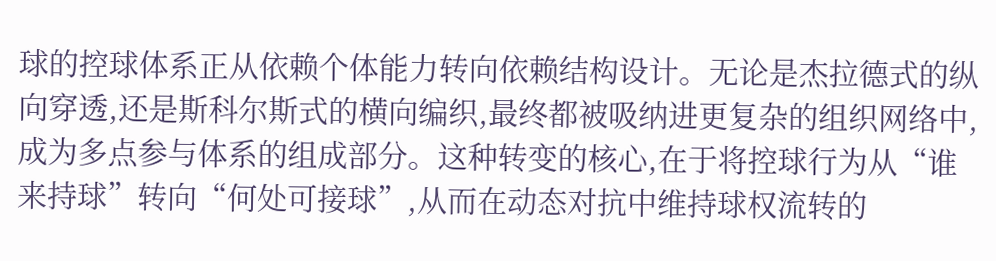球的控球体系正从依赖个体能力转向依赖结构设计。无论是杰拉德式的纵向穿透,还是斯科尔斯式的横向编织,最终都被吸纳进更复杂的组织网络中,成为多点参与体系的组成部分。这种转变的核心,在于将控球行为从“谁来持球”转向“何处可接球”,从而在动态对抗中维持球权流转的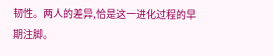韧性。两人的差异,恰是这一进化过程的早期注脚。